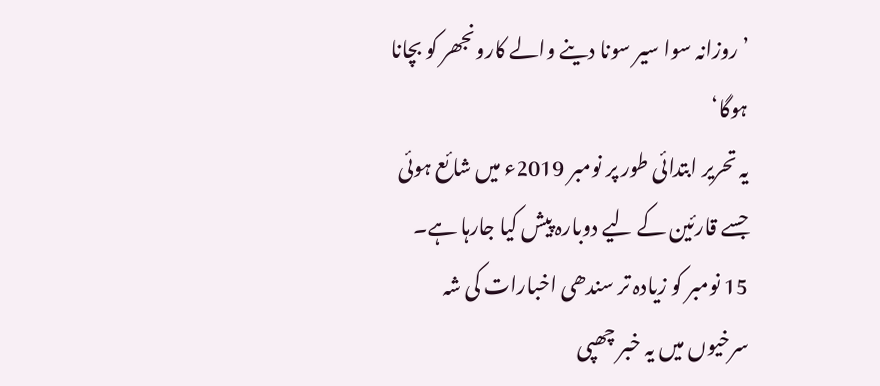’روزانہ سوا سیر سونا دینے والے کارونجھر کو بچانا ہوگا‘
یہ تحریر ابتدائی طور پر نومبر 2019ء میں شائع ہوئی جسے قارئین کے لیے دوبارہ پیش کیا جارہا ہے۔
15 نومبر کو زیادہ تر سندھی اخبارات کی شہ سرخیوں میں یہ خبر چھپی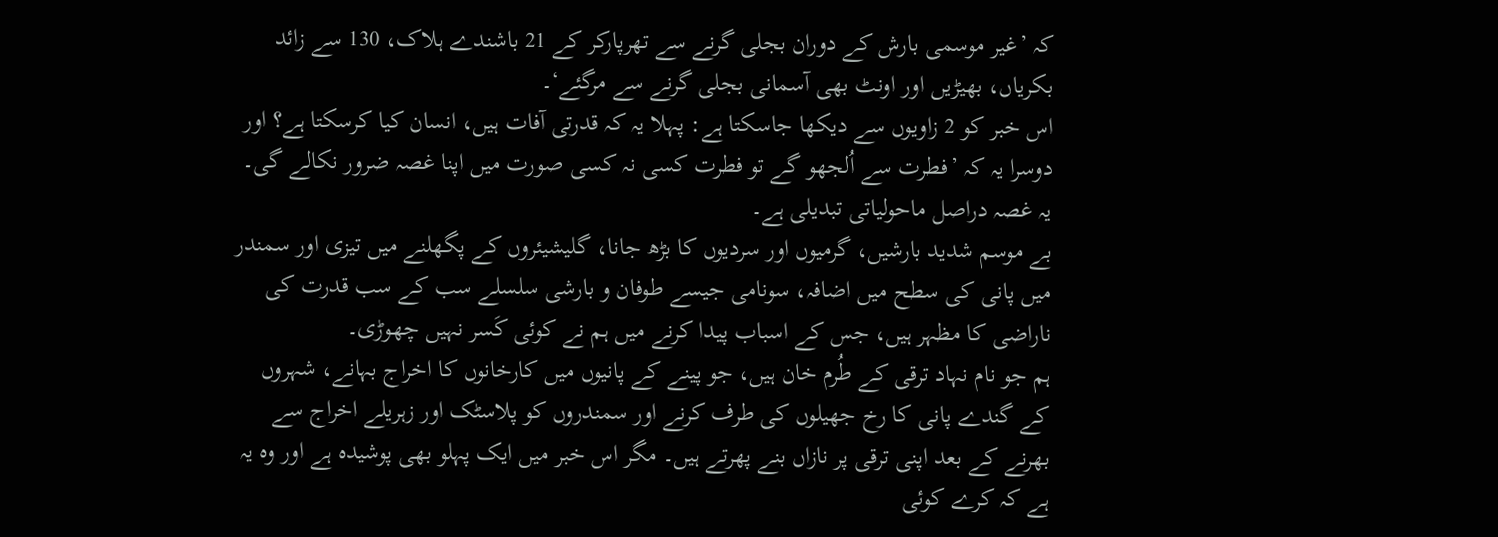کہ ’غیر موسمی بارش کے دوران بجلی گرنے سے تھرپارکر کے 21 باشندے ہلاک، 130 سے زائد بکریاں، بھیڑیں اور اونٹ بھی آسمانی بجلی گرنے سے مرگئے‘۔
اس خبر کو 2 زاویوں سے دیکھا جاسکتا ہے: پہلا یہ کہ قدرتی آفات ہیں، انسان کیا کرسکتا ہے؟ اور دوسرا یہ کہ ’فطرت سے اُلجھو گے تو فطرت کسی نہ کسی صورت میں اپنا غصہ ضرور نکالے گی۔ یہ غصہ دراصل ماحولیاتی تبدیلی ہے۔
بے موسم شدید بارشیں، گرمیوں اور سردیوں کا بڑھ جانا، گلیشیئروں کے پگھلنے میں تیزی اور سمندر میں پانی کی سطح میں اضافہ، سونامی جیسے طوفان و بارشی سلسلے سب کے سب قدرت کی ناراضی کا مظہر ہیں، جس کے اسباب پیدا کرنے میں ہم نے کوئی کَسر نہیں چھوڑی۔
ہم جو نام نہاد ترقی کے طُرم خان ہیں، جو پینے کے پانیوں میں کارخانوں کا اخراج بہانے، شہروں کے گندے پانی کا رخ جھیلوں کی طرف کرنے اور سمندروں کو پلاسٹک اور زہریلے اخراج سے بھرنے کے بعد اپنی ترقی پر نازاں بنے پھرتے ہیں۔ مگر اس خبر میں ایک پہلو بھی پوشیدہ ہے اور وہ یہ ہے کہ کرے کوئی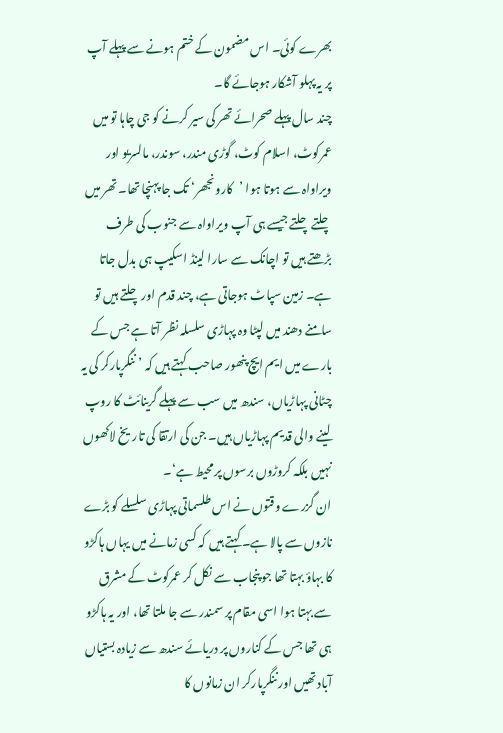بھرے کوئی۔ اس مضمون کے ختم ہونے سے پہلے آپ پر یہ پہلو آشکار ہوجائے گا۔
چند سال پہلے صحرائے تھر کی سیر کرنے کو جی چاہا تو میں عمرکوٹ، اسلام کوٹ، گوڑی مندر، سوندر، مالسریو اور ویراواہ سے ہوتا ہوا ’کارونجھر‘ تک جا پہنچا تھا۔ تھر میں چلتے چلتے جیسے ہی آپ ویراواہ سے جنوب کی طرف بڑھتے ہیں تو اچانک سے سارا لینڈ اسکیپ ہی بدل جاتا ہے۔ زمین سپاٹ ہوجاتی ہے، چند قدم اور چلتے ہیں تو سامنے دھند میں لپٹا وہ پہاڑی سلسلہ نظر آتا ہے جس کے بارے میں ایم ایچ پنھور صاحب کہتے ہیں کہ ’ننگرپارکر کی یہ چٹانی پہاڑیاں، سندھ میں سب سے پہلے گرینائٹ کا روپ لینے والی قدیم پہاڑیاں ہیں۔ جن کی ارتقا کی تاریخ لاکھوں نہیں بلکہ کروڑوں برسوں پر محیط ہے‘۔
ان گزرے وقتوں نے اس طلسماتی پہاڑی سلسلے کو بڑے نازوں سے پالا ہے۔ کہتے ہیں کہ کسی زمانے میں یہاں ہاکڑو کا بہاؤ بہتا تھا جو پنجاب سے نکل کر عمرکوٹ کے مشرق سے بہتا ہوا اسی مقام پر سمندر سے جا ملتا تھا، اور یہ ہاکڑو ہی تھا جس کے کناروں پر دریائے سندھ سے زیادہ بستیاں آباد تھیں اور ننگرپارکر ان زمانوں کا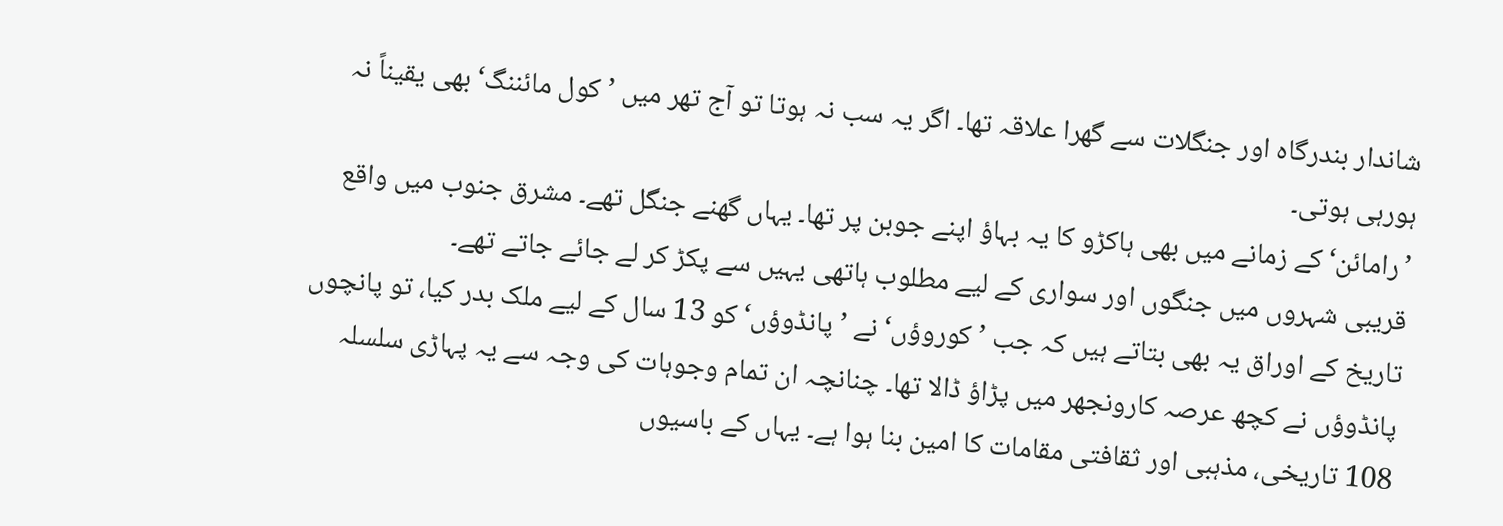شاندار بندرگاہ اور جنگلات سے گھرا علاقہ تھا۔ اگر یہ سب نہ ہوتا تو آج تھر میں ’کول مائننگ‘ بھی یقیناً نہ ہورہی ہوتی۔
’رامائن‘ کے زمانے میں بھی ہاکڑو کا یہ بہاؤ اپنے جوبن پر تھا۔ یہاں گھنے جنگل تھے۔ مشرق جنوب میں واقع قریبی شہروں میں جنگوں اور سواری کے لیے مطلوب ہاتھی یہیں سے پکڑ کر لے جائے جاتے تھے۔
تاریخ کے اوراق یہ بھی بتاتے ہیں کہ جب ’کوروؤں‘ نے ’پانڈوؤں‘ کو 13 سال کے لیے ملک بدر کیا، تو پانچوں پانڈوؤں نے کچھ عرصہ کارونجھر میں پڑاؤ ڈالا تھا۔ چنانچہ ان تمام وجوہات کی وجہ سے یہ پہاڑی سلسلہ 108 تاریخی، مذہبی اور ثقافتی مقامات کا امین بنا ہوا ہے۔ یہاں کے باسیوں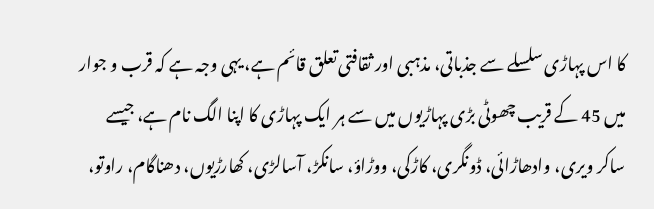کا اس پہاڑی سلسلے سے جذباتی، مذہبی اور ثقافتی تعلق قائم ہے، یہی وجہ ہے کہ قرب و جوار میں 45 کے قریب چھوٹی بڑی پہاڑیوں میں سے ہر ایک پہاڑی کا اپنا الگ نام ہے، جیسے ساکر ویری، وادھاڑائی، ڈونگری، کاڑکی، ووڑاؤ، سانکڑ، آسالڑی، کھارڑیوں، دھناگام، راوتو،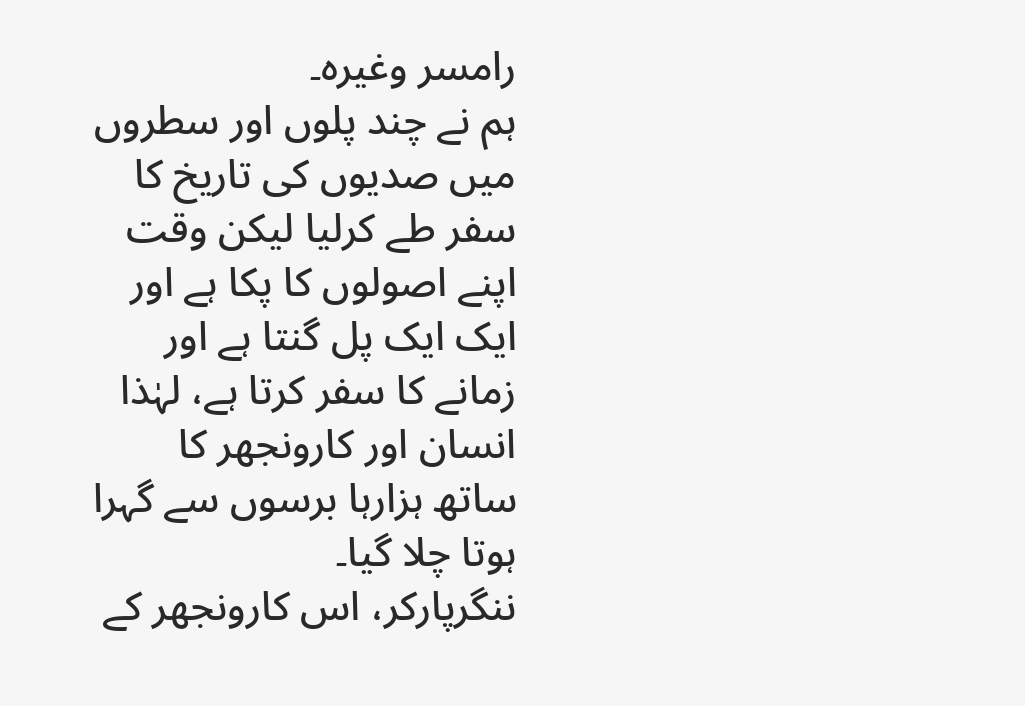رامسر وغیرہ۔
ہم نے چند پلوں اور سطروں میں صدیوں کی تاریخ کا سفر طے کرلیا لیکن وقت اپنے اصولوں کا پکا ہے اور ایک ایک پل گنتا ہے اور زمانے کا سفر کرتا ہے، لہٰذا انسان اور کارونجھر کا ساتھ ہزارہا برسوں سے گہرا ہوتا چلا گیا۔
ننگرپارکر، اس کارونجھر کے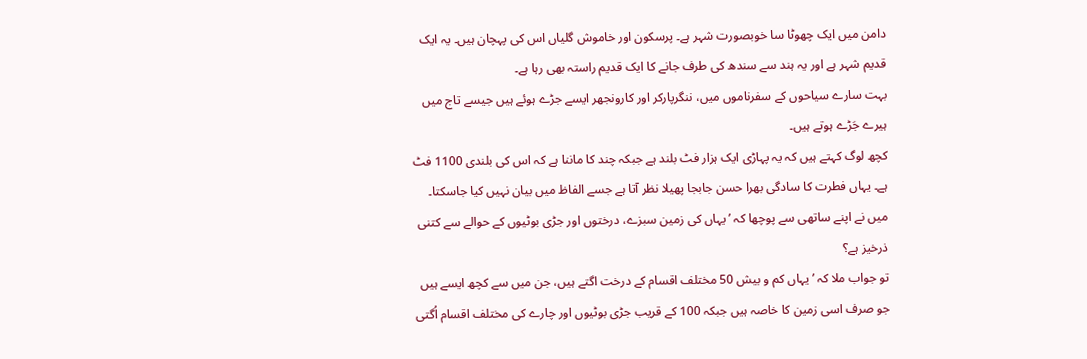دامن میں ایک چھوٹا سا خوبصورت شہر ہے۔ پرسکون اور خاموش گلیاں اس کی پہچان ہیں۔ یہ ایک قدیم شہر ہے اور یہ ہند سے سندھ کی طرف جانے کا ایک قدیم راستہ بھی رہا ہے۔
بہت سارے سیاحوں کے سفرناموں میں، ننگرپارکر اور کارونجھر ایسے جڑے ہوئے ہیں جیسے تاج میں ہیرے جَڑے ہوتے ہیں۔
کچھ لوگ کہتے ہیں کہ یہ پہاڑی ایک ہزار فٹ بلند ہے جبکہ چند کا ماننا ہے کہ اس کی بلندی 1100 فٹ ہے۔ یہاں فطرت کا سادگی بھرا حسن جابجا پھیلا نظر آتا ہے جسے الفاظ میں بیان نہیں کیا جاسکتا۔
میں نے اپنے ساتھی سے پوچھا کہ ’یہاں کی زمین سبزے، درختوں اور جڑی بوٹیوں کے حوالے سے کتنی ذرخیز ہے؟
تو جواب ملا کہ ’یہاں کم و بیش 50 مختلف اقسام کے درخت اگتے ہیں، جن میں سے کچھ ایسے ہیں جو صرف اسی زمین کا خاصہ ہیں جبکہ 100 کے قریب جڑی بوٹیوں اور چارے کی مختلف اقسام اُگتی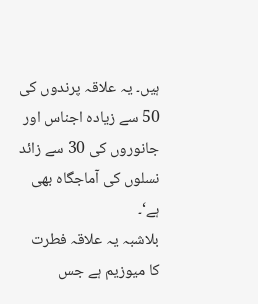ہیں۔ یہ علاقہ پرندوں کی 50 سے زیادہ اجناس اور جانوروں کی 30 سے زائد نسلوں کی آماجگاہ بھی ہے‘۔
بلاشبہ یہ علاقہ فطرت کا میوزیم ہے جس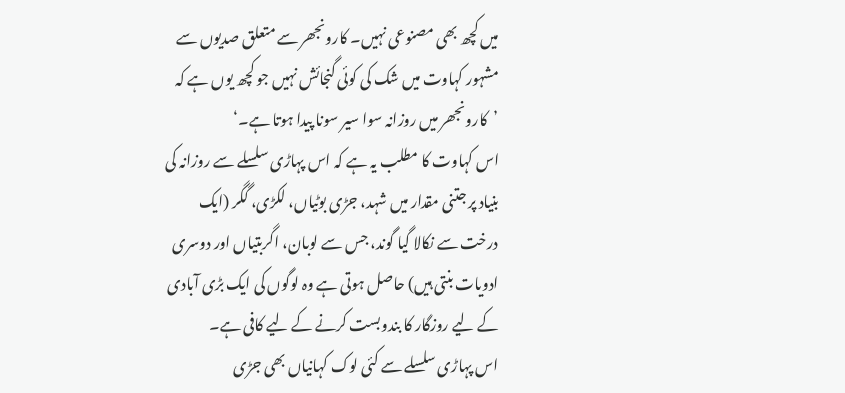میں کچھ بھی مصنوعی نہیں۔ کارونجھر سے متعلق صدیوں سے مشہور کہاوت میں شک کی کوئی گنجائش نہیں جو کچھ یوں ہے کہ ’کارونجھر میں روزانہ سوا سیر سونا پیدا ہوتا ہے۔‘
اس کہاوت کا مطلب یہ ہے کہ اس پہاڑی سلسلے سے روزانہ کی بنیاد پر جتنی مقدار میں شہد، جڑی بوٹیاں، لکڑی، گگر (ایک درخت سے نکالا گیا گوند، جس سے لوبان، اگربتیاں اور دوسری ادویات بنتی ہیں) حاصل ہوتی ہے وہ لوگوں کی ایک بڑی آبادی کے لیے روزگار کا بندوبست کرنے کے لیے کافی ہے۔
اس پہاڑی سلسلے سے کئی لوک کہانیاں بھی جڑی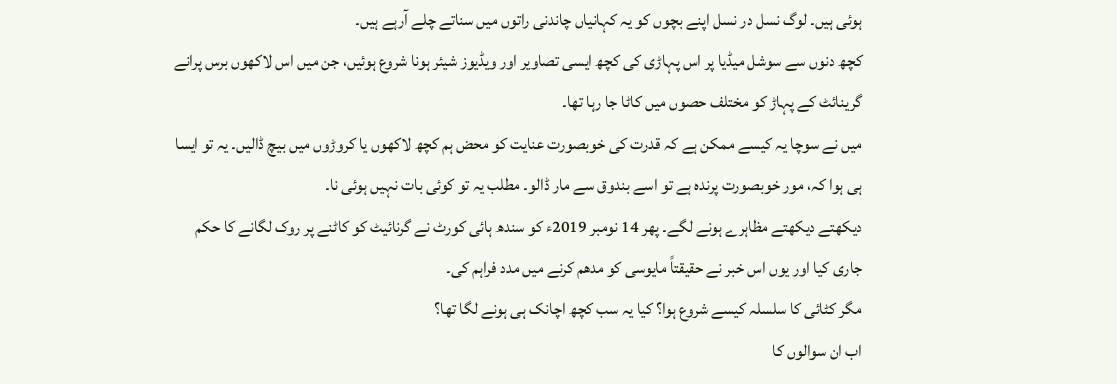ہوئی ہیں۔ لوگ نسل در نسل اپنے بچوں کو یہ کہانیاں چاندنی راتوں میں سناتے چلے آرہے ہیں۔
کچھ دنوں سے سوشل میڈیا پر اس پہاڑی کی کچھ ایسی تصاویر اور ویڈیوز شیئر ہونا شروع ہوئیں، جن میں اس لاکھوں برس پرانے گرینائٹ کے پہاڑ کو مختلف حصوں میں کاٹا جا رہا تھا۔
میں نے سوچا یہ کیسے ممکن ہے کہ قدرت کی خوبصورت عنایت کو محض ہم کچھ لاکھوں یا کروڑوں میں بیچ ڈالیں۔ یہ تو ایسا ہی ہوا کہ، مور خوبصورت پرندہ ہے تو اسے بندوق سے مار ڈالو۔ مطلب یہ تو کوئی بات نہیں ہوئی نا۔
دیکھتے دیکھتے مظاہرے ہونے لگے۔ پھر 14 نومبر 2019ء کو سندھ ہائی کورٹ نے گرنائیٹ کو کاٹنے پر روک لگانے کا حکم جاری کیا اور یوں اس خبر نے حقیقتاً مایوسی کو مدھم کرنے میں مدد فراہم کی۔
مگر کٹائی کا سلسلہ کیسے شروع ہوا؟ کیا یہ سب کچھ اچانک ہی ہونے لگا تھا؟
اب ان سوالوں کا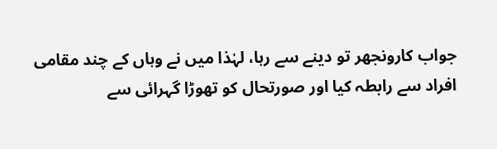جواب کارونجھر تو دینے سے رہا، لہٰذا میں نے وہاں کے چند مقامی افراد سے رابطہ کیا اور صورتحال کو تھوڑا گہرائی سے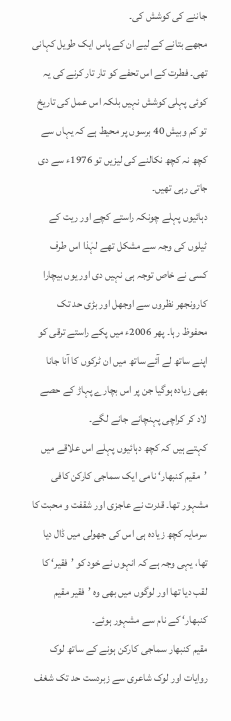جاننے کی کوشش کی۔
مجھے بتانے کے لیے ان کے پاس ایک طویل کہانی تھی۔ فطرت کے اس تحفے کو تار تار کرنے کی یہ کوئی پہلی کوشش نہیں بلکہ اس عمل کی تاریخ تو کم وبیش 40 برسوں پر محیط ہے کہ یہاں سے کچھ نہ کچھ نکالنے کی لیزیں تو 1976ء سے دی جاتی رہی تھیں۔
دہائیوں پہلے چونکہ راستے کچے اور ریت کے ٹیلوں کی وجہ سے مشکل تھے لہٰذا اس طرف کسی نے خاص توجہ ہی نہیں دی اور یوں بیچارا کارونجھر نظروں سے اوجھل اور بڑی حد تک محفوظ رہا۔ پھر 2006ء میں پکے راستے ترقی کو اپنے ساتھ لے آئے ساتھ میں ان ٹرکوں کا آنا جانا بھی زیادہ ہوگیا جن پر اس بچارے پہاڑ کے حصے لاد کر کراچی پہنچانے جانے لگے۔
کہتے ہیں کہ کچھ دہائیوں پہلے اس علاقے میں ’مقیم کنبھار‘ نامی ایک سماجی کارکن کافی مشہور تھا۔ قدرت نے عاجزی اور شقفت و محبت کا سرمایہ کچھ زیادہ ہی اس کی جھولی میں ڈال دیا تھا، یہی وجہ ہے کہ انہوں نے خود کو ’فقیر‘ کا لقب دیا تھا اور لوگوں میں بھی وہ ’فقیر مقیم کنبھار‘ کے نام سے مشہور ہوئے۔
مقیم کنبھار سماجی کارکن ہونے کے ساتھ لوک روایات اور لوک شاعری سے زبردست حد تک شغف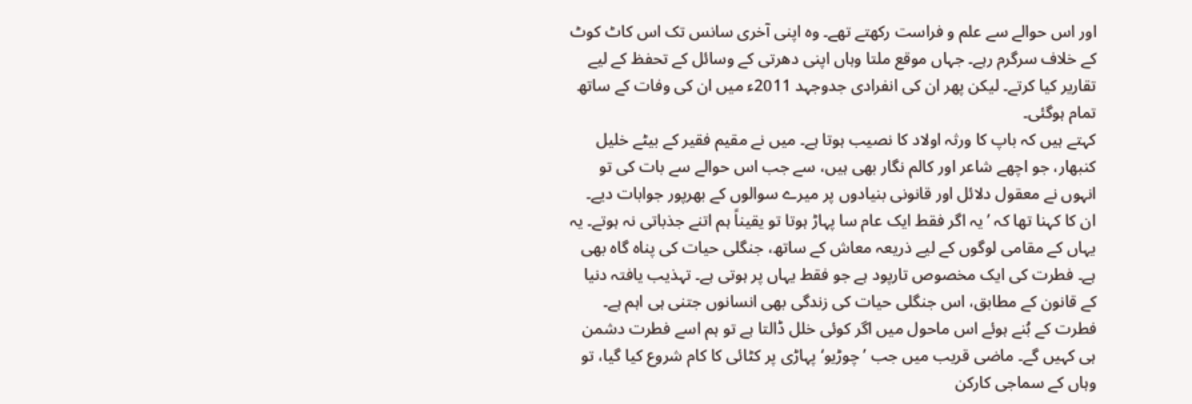اور اس حوالے سے علم و فراست رکھتے تھے۔ وہ اپنی آخری سانس تک اس کاٹ کوٹ کے خلاف سرگرم رہے۔ جہاں موقع ملتا وہاں اپنی دھرتی کے وسائل کے تحفظ کے لیے تقاریر کیا کرتے۔ لیکن پھر ان کی انفرادی جدوجہد 2011ء میں ان کی وفات کے ساتھ تمام ہوگئی۔
کہتے ہیں کہ باپ کا ورثہ اولاد کا نصیب ہوتا ہے۔ میں نے مقیم فقیر کے بیٹے خلیل کنبھار، جو اچھے شاعر اور کالم نگار بھی ہیں، سے جب اس حوالے سے بات کی تو انہوں نے معقول دلائل اور قانونی بنیادوں پر میرے سوالوں کے بھرپور جوابات دیے۔
ان کا کہنا تھا کہ ’یہ اگر فقط ایک عام سا پہاڑ ہوتا تو یقیناً ہم اتنے جذباتی نہ ہوتے۔ یہ یہاں کے مقامی لوگوں کے لیے ذریعہ معاش کے ساتھ، جنگلی حیات کی پناہ گاہ بھی ہے۔ فطرت کی ایک مخصوص تارپود ہے جو فقط یہاں پر ہوتی ہے۔ تہذیب یافتہ دنیا کے قانون کے مطابق، اس جنگلی حیات کی زندگی بھی انسانوں جتنی ہی اہم ہے۔ فطرت کے بُنے ہوئے اس ماحول میں اگر کوئی خلل ڈالتا ہے تو ہم اسے فطرت دشمن ہی کہیں گے۔ ماضی قریب میں جب ’چوڑیو‘ پہاڑی پر کٹائی کا کام شروع کیا گیا، تو وہاں کے سماجی کارکن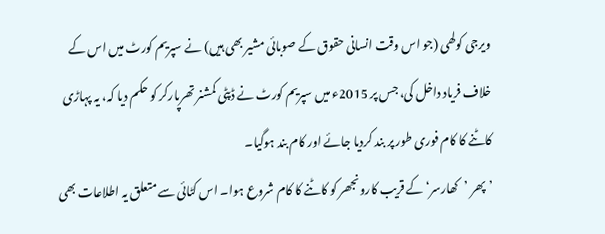ویرجی کولھی (جو اس وقت انسانی حقوق کے صوبائی مشیر بھی ہیں) نے سپریم کورٹ میں اس کے خلاف فریاد داخل کی، جس پر 2015ء میں سپریم کورٹ نے ڈپٹی کمشنر تھرپارکر کو حکم دیا کہ، یہ پہاڑی کاٹنے کا کام فوری طور پر بند کردیا جائے اور کام بند ہوگیا۔
’پھر ’کھارسر‘ کے قریب کارونجھر کو کاٹنے کا کام شروع ہوا۔ اس کٹائی سے متعلق یہ اطلاعات بھی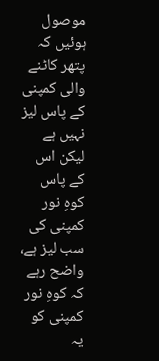موصول ہوئیں کہ پتھر کاٹنے والی کمپنی کے پاس لیز نہیں ہے لیکن اس کے پاس کوہِ نور کمپنی کی سب لیز ہے، واضح رہے کہ کوہِ نور کمپنی کو یہ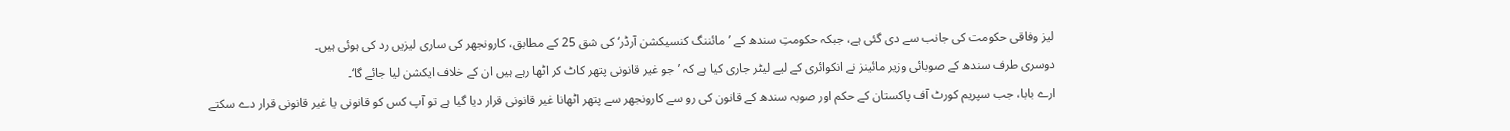لیز وفاقی حکومت کی جانب سے دی گئی ہے، جبکہ حکومتِ سندھ کے ’مائننگ کنسیکشن آرڈر‘ کی شق 25 کے مطابق، کارونجھر کی ساری لیزیں رد کی ہوئی ہیں۔
دوسری طرف سندھ کے صوبائی وزیر مائینز نے انکوائری کے لیے لیٹر جاری کیا ہے کہ ’جو غیر قانونی پتھر کاٹ کر اٹھا رہے ہیں ان کے خلاف ایکشن لیا جائے گا‘۔
ارے بابا، جب سپریم کورٹ آف پاکستان کے حکم اور صوبہ سندھ کے قانون کی رو سے کارونجھر سے پتھر اٹھانا غیر قانونی قرار دیا گیا ہے تو آپ کس کو قانونی یا غیر قانونی قرار دے سکتے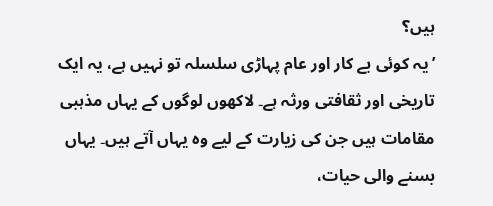ہیں؟
’یہ کوئی بے کار اور عام پہاڑی سلسلہ تو نہیں ہے، یہ ایک تاریخی اور ثقافتی ورثہ ہے۔ لاکھوں لوگوں کے یہاں مذہبی مقامات ہیں جن کی زیارت کے لیے وہ یہاں آتے ہیں۔ یہاں بسنے والی حیات،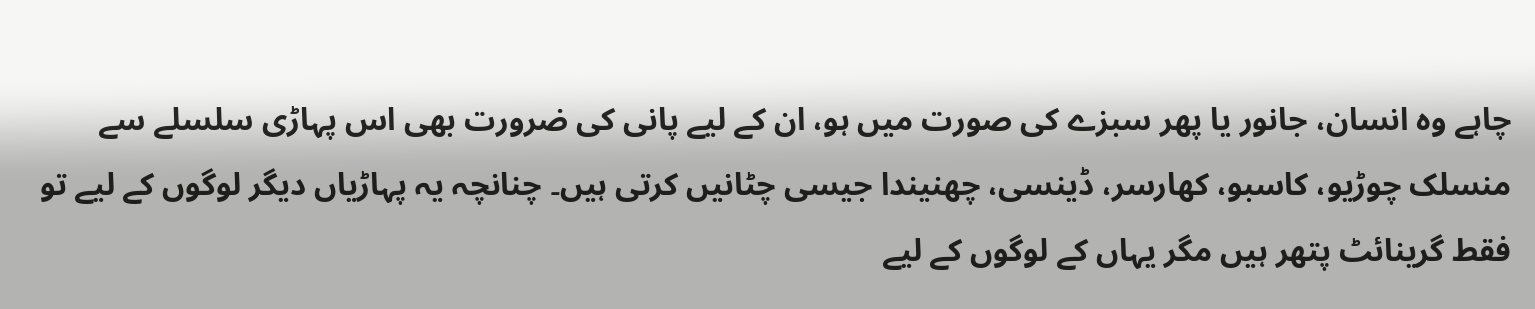چاہے وہ انسان، جانور یا پھر سبزے کی صورت میں ہو، ان کے لیے پانی کی ضرورت بھی اس پہاڑی سلسلے سے منسلک چوڑیو، کاسبو، کھارسر، ڈینسی، چھنیندا جیسی چٹانیں کرتی ہیں۔ چنانچہ یہ پہاڑیاں دیگر لوگوں کے لیے تو فقط گرینائٹ پتھر ہیں مگر یہاں کے لوگوں کے لیے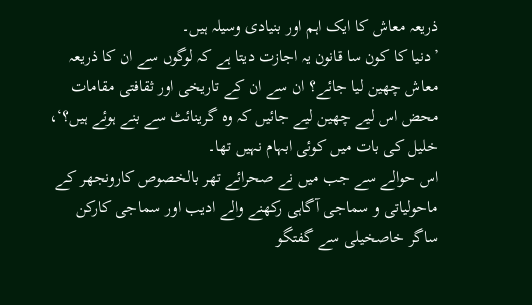ذریعہ معاش کا ایک اہم اور بنیادی وسیلہ ہیں۔
’دنیا کا کون سا قانون یہ اجازت دیتا ہے کہ لوگوں سے ان کا ذریعہ معاش چھین لیا جائے؟ ان سے ان کے تاریخی اور ثقافتی مقامات محض اس لیے چھین لیے جائیں کہ وہ گرینائٹ سے بنے ہوئے ہیں؟‘، خلیل کی بات میں کوئی ابہام نہیں تھا۔
اس حوالے سے جب میں نے صحرائے تھر بالخصوص کارونجھر کے ماحولیاتی و سماجی آگاہی رکھنے والے ادیب اور سماجی کارکن ساگر خاصخیلی سے گفتگو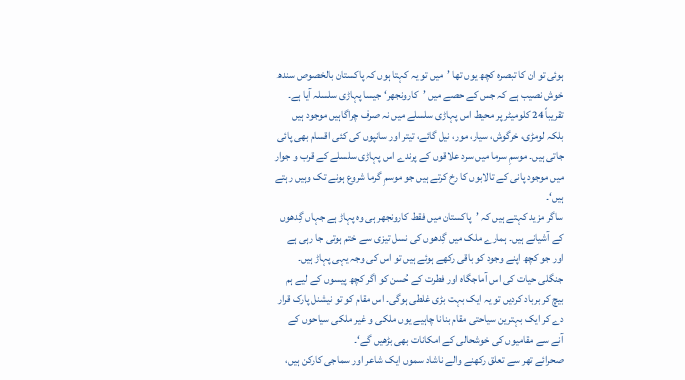ہوئی تو ان کا تبصرہ کچھ یوں تھا ’میں تو یہ کہتا ہوں کہ پاکستان بالخصوص سندھ خوش نصیب ہے کہ جس کے حصے میں ’کارونجھر‘ جیسا پہاڑی سلسلہ آیا ہے۔ تقریباً 24 کلومیٹر پر محیط اس پہاڑی سلسلے میں نہ صرف چراگاہیں موجود ہیں بلکہ لومڑی، خرگوش، سیار، مور، نیل گائے، تیتر اور سانپوں کی کئی اقسام بھی پائی جاتی ہیں۔ موسمِ سرما میں سرد علاقوں کے پرندے اس پہاڑی سلسلے کے قرب و جوار میں موجود پانی کے تالابوں کا رخ کرتے ہیں جو موسمِ گرما شروع ہونے تک وہیں رہتے ہیں‘۔
ساگر مزید کہتے ہیں کہ ’پاکستان میں فقط کارونجھر ہی وہ پہاڑ ہے جہاں گِدھوں کے آشیانے ہیں۔ ہمارے ملک میں گِدھوں کی نسل تیزی سے ختم ہوتی جا رہی ہے اور جو کچھ اپنے وجود کو باقی رکھے ہوئے ہیں تو اس کی وجہ یہی پہاڑ ہیں۔ جنگلی حیات کی اس آماجگاہ اور فطرت کے حُسن کو اگر کچھ پیسوں کے لیے ہم بیچ کر برباد کردیں تو یہ ایک بہت بڑی غلطی ہوگی۔ اس مقام کو تو نیشنل پارک قرار دے کر ایک بہترین سیاحتی مقام بنانا چاہیے یوں ملکی و غیر ملکی سیاحوں کے آنے سے مقامیوں کی خوشحالی کے امکانات بھی بڑھیں گے‘۔
صحرائے تھر سے تعلق رکھنے والے ناشاد سموں ایک شاعر اور سماجی کارکن ہیں،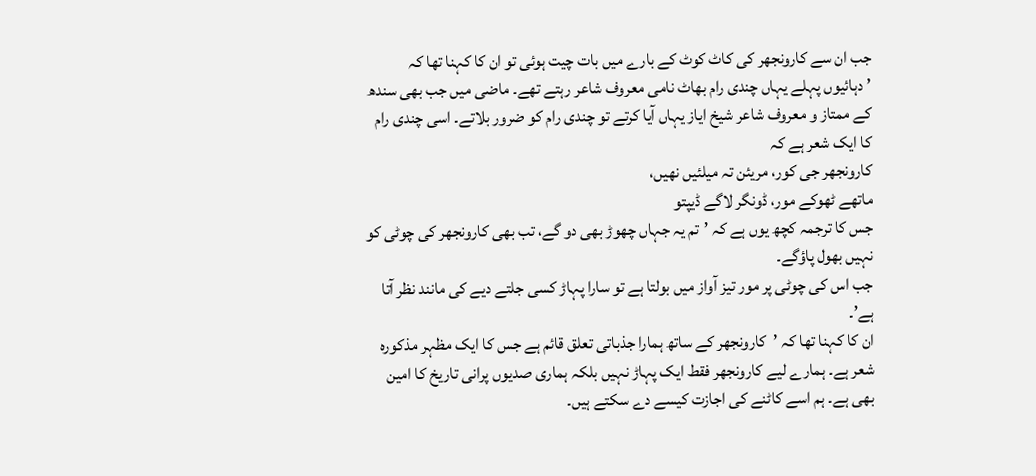جب ان سے کارونجھر کی کاٹ کوٹ کے بارے میں بات چیت ہوئی تو ان کا کہنا تھا کہ ’دہائیوں پہلے یہاں چندی رام بھاٹ نامی معروف شاعر رہتے تھے۔ ماضی میں جب بھی سندھ کے ممتاز و معروف شاعر شیخ ایاز یہاں آیا کرتے تو چندی رام کو ضرور بلاتے۔ اسی چندی رام کا ایک شعر ہے کہ
کارونجھر جی کور، مریئن تہ میلئیں نھیں،
ماتھے ٹھوکے مور، ڈونگر لاگے ڈیپتو
جس کا ترجمہ کچھ یوں ہے کہ ’تم یہ جہاں چھوڑ بھی دو گے، تب بھی کارونجھر کی چوٹی کو نہیں بھول پاؤگے۔
جب اس کی چوٹی پر مور تیز آواز میں بولتا ہے تو سارا پہاڑ کسی جلتے دیے کی مانند نظر آتا ہے’۔
ان کا کہنا تھا کہ ’کارونجھر کے ساتھ ہمارا جذباتی تعلق قائم ہے جس کا ایک مظہر مذکورہ شعر ہے۔ ہمارے لیے کارونجھر فقط ایک پہاڑ نہیں بلکہ ہماری صدیوں پرانی تاریخ کا امین بھی ہے۔ ہم اسے کاٹنے کی اجازت کیسے دے سکتے ہیں۔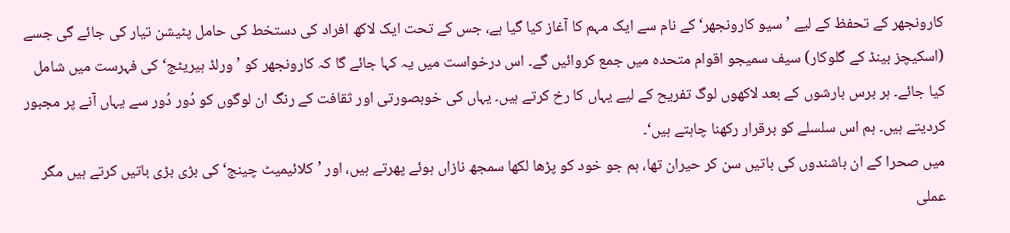کارونجھر کے تحفظ کے لیے ’سیو کارونجھر‘ کے نام سے ایک مہم کا آغاز کیا گیا ہے، جس کے تحت ایک لاکھ افراد کی دستخط کی حامل پٹیشن تیار کی جائے گی جسے (اسکیچز بینڈ کے گلوکار) سیف سمیجو اقوام متحدہ میں جمع کروائیں گے۔ اس درخواست میں یہ کہا جائے گا کہ کارونجھر کو ’ورلڈ ہیریٹج‘ کی فہرست میں شامل کیا جائے۔ ہر برس بارشوں کے بعد لاکھوں لوگ تفریح کے لیے یہاں کا رخ کرتے ہیں۔ یہاں کی خوبصورتی اور ثقافت کے رنگ ان لوگوں کو دُور دُور سے یہاں آنے پر مجبور کردیتے ہیں۔ ہم اس سلسلے کو برقرار رکھنا چاہتے ہیں‘۔
میں صحرا کے ان باشندوں کی باتیں سن کر حیران تھا، ہم جو خود کو پڑھا لکھا سمجھ نازاں ہوئے پھرتے ہیں، اور ’کلائیمیٹ چینج‘ کی بڑی بڑی باتیں کرتے ہیں مگر عملی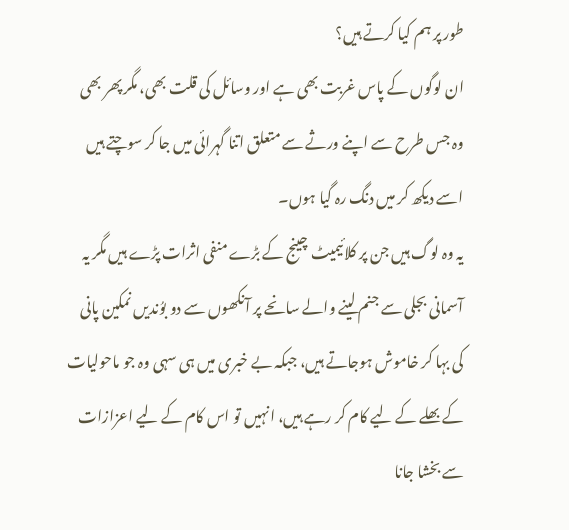طور پر ہم کیا کرتے ہیں؟
ان لوگوں کے پاس غربت بھی ہے اور وسائل کی قلت بھی، مگر پھر بھی وہ جس طرح سے اپنے ورثے سے متعلق اتنا گہرائی میں جا کر سوچتے ہیں اسے دیکھ کر میں دنگ رہ گیا ہوں۔
یہ وہ لوگ ہیں جن پر کلائیمیٹ چینج کے بڑے منفی اثرات پڑے ہیں مگر یہ آسمانی بجلی سے جنم لینے والے سانحے پر آنکھوں سے دو بوُندیں نمکین پانی کی بہا کر خاموش ہوجاتے ہیں، جبکہ بے خبری میں ہی سہی وہ جو ماحولیات کے بھلے کے لیے کام کر رہے ہیں، انہیں تو اس کام کے لیے اعزازات سے بخشا جانا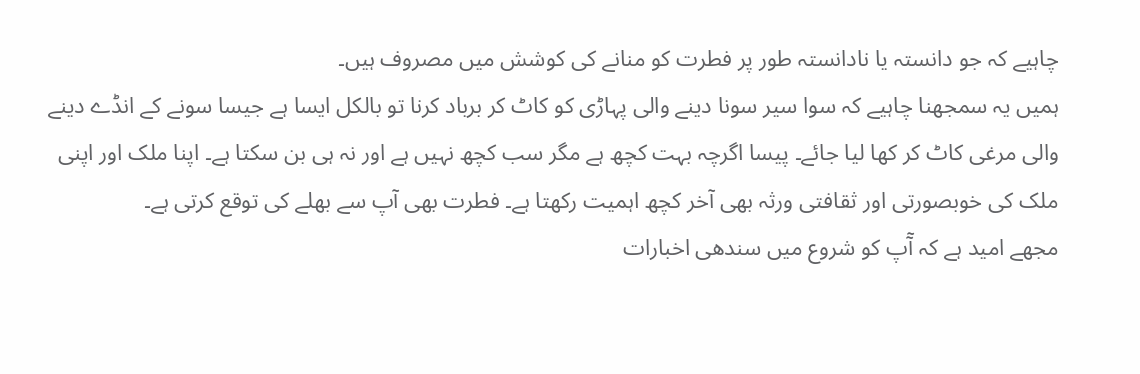چاہیے کہ جو دانستہ یا نادانستہ طور پر فطرت کو منانے کی کوشش میں مصروف ہیں۔
ہمیں یہ سمجھنا چاہیے کہ سوا سیر سونا دینے والی پہاڑی کو کاٹ کر برباد کرنا تو بالکل ایسا ہے جیسا سونے کے انڈے دینے والی مرغی کاٹ کر کھا لیا جائے۔ پیسا اگرچہ بہت کچھ ہے مگر سب کچھ نہیں ہے اور نہ ہی بن سکتا ہے۔ اپنا ملک اور اپنی ملک کی خوبصورتی اور ثقافتی ورثہ بھی آخر کچھ اہمیت رکھتا ہے۔ فطرت بھی آپ سے بھلے کی توقع کرتی ہے۔
مجھے امید ہے کہ آٓپ کو شروع میں سندھی اخبارات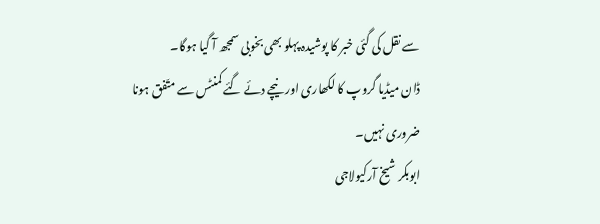سے نقل کی گئی خبر کا پوشیدہ پہلو بھی بخوبی سمجھ آ گیا ہوگا۔
ڈان میڈیا گروپ کا لکھاری اور نیچے دئے گئے کمنٹس سے متّفق ہونا ضروری نہیں۔
ابوبکر شیخ آرکیولاجی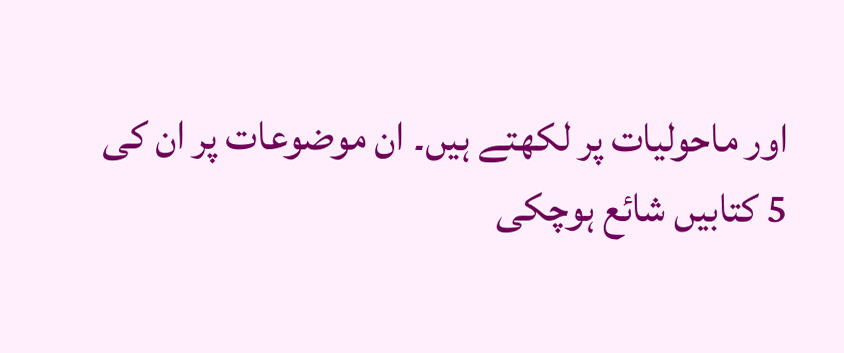اور ماحولیات پر لکھتے ہیں۔ ان موضوعات پر ان کی 5 کتابیں شائع ہوچکی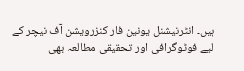ہیں۔ انٹرنیشنل یونین فار کنزرویشن آف نیچر کے لیے فوٹوگرافی اور تحقیقی مطالعہ بھی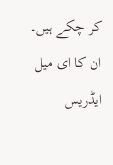کر چکے ہیں۔
ان کا ای میل ایڈریس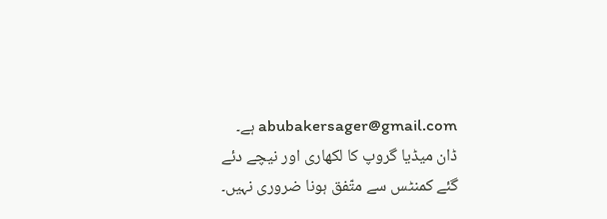abubakersager@gmail.com ہے۔
ڈان میڈیا گروپ کا لکھاری اور نیچے دئے گئے کمنٹس سے متّفق ہونا ضروری نہیں۔